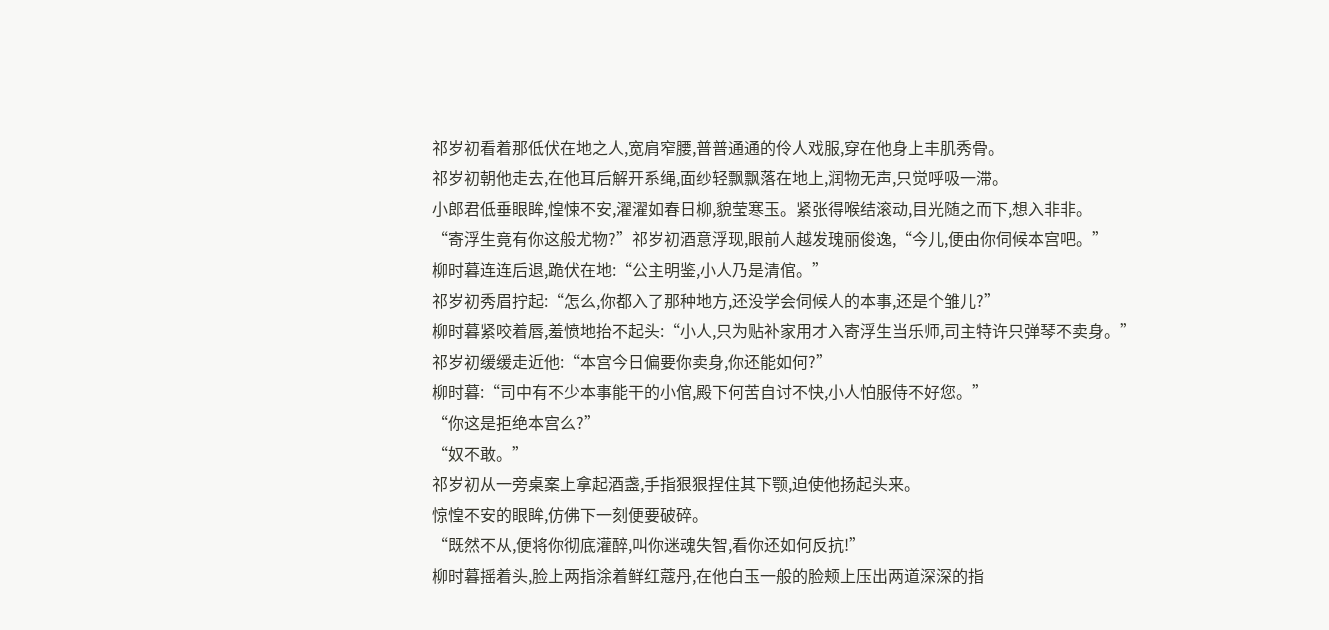祁岁初看着那低伏在地之人,宽肩窄腰,普普通通的伶人戏服,穿在他身上丰肌秀骨。
祁岁初朝他走去,在他耳后解开系绳,面纱轻飘飘落在地上,润物无声,只觉呼吸一滞。
小郎君低垂眼眸,惶悚不安,濯濯如春日柳,貌莹寒玉。紧张得喉结滚动,目光随之而下,想入非非。
“寄浮生竟有你这般尤物?”祁岁初酒意浮现,眼前人越发瑰丽俊逸,“今儿,便由你伺候本宫吧。”
柳时暮连连后退,跪伏在地:“公主明鉴,小人乃是清倌。”
祁岁初秀眉拧起:“怎么,你都入了那种地方,还没学会伺候人的本事,还是个雏儿?”
柳时暮紧咬着唇,羞愤地抬不起头:“小人,只为贴补家用才入寄浮生当乐师,司主特许只弹琴不卖身。”
祁岁初缓缓走近他:“本宫今日偏要你卖身,你还能如何?”
柳时暮:“司中有不少本事能干的小倌,殿下何苦自讨不快,小人怕服侍不好您。”
“你这是拒绝本宫么?”
“奴不敢。”
祁岁初从一旁桌案上拿起酒盏,手指狠狠捏住其下颚,迫使他扬起头来。
惊惶不安的眼眸,仿佛下一刻便要破碎。
“既然不从,便将你彻底灌醉,叫你迷魂失智,看你还如何反抗!”
柳时暮摇着头,脸上两指涂着鲜红蔻丹,在他白玉一般的脸颊上压出两道深深的指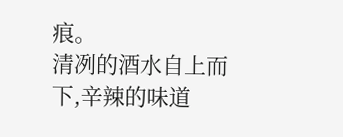痕。
清冽的酒水自上而下,辛辣的味道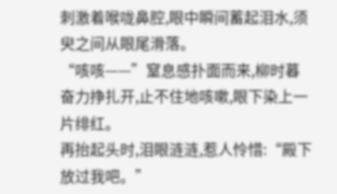刺激着喉咙鼻腔,眼中瞬间蓄起泪水,须臾之间从眼尾滑落。
“咳咳——”窒息感扑面而来,柳时暮奋力挣扎开,止不住地咳嗽,眼下染上一片绯红。
再抬起头时,泪眼涟涟,惹人怜惜:“殿下放过我吧。”